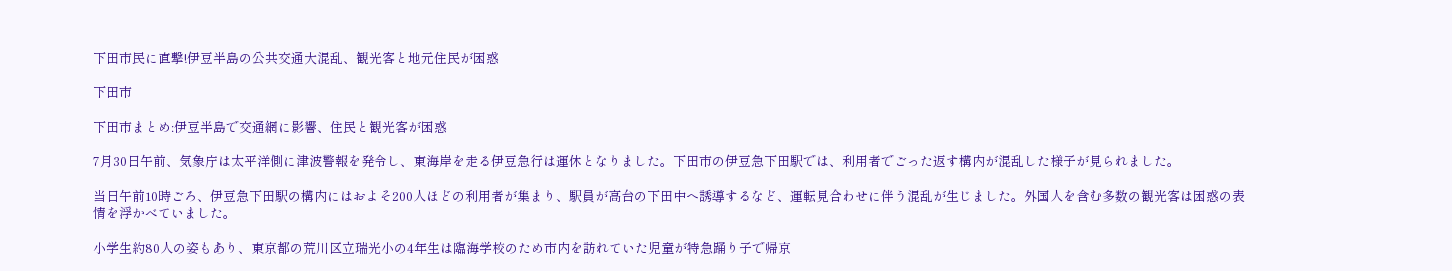下田市民に直撃!伊豆半島の公共交通大混乱、観光客と地元住民が困惑

下田市

下田市まとめ:伊豆半島で交通網に影響、住民と観光客が困惑

7月30日午前、気象庁は太平洋側に津波警報を発令し、東海岸を走る伊豆急行は運休となりました。下田市の伊豆急下田駅では、利用者でごった返す構内が混乱した様子が見られました。

当日午前10時ごろ、伊豆急下田駅の構内にはおよそ200人ほどの利用者が集まり、駅員が高台の下田中へ誘導するなど、運転見合わせに伴う混乱が生じました。外国人を含む多数の観光客は困惑の表情を浮かべていました。

小学生約80人の姿もあり、東京都の荒川区立瑞光小の4年生は臨海学校のため市内を訪れていた児童が特急踊り子で帰京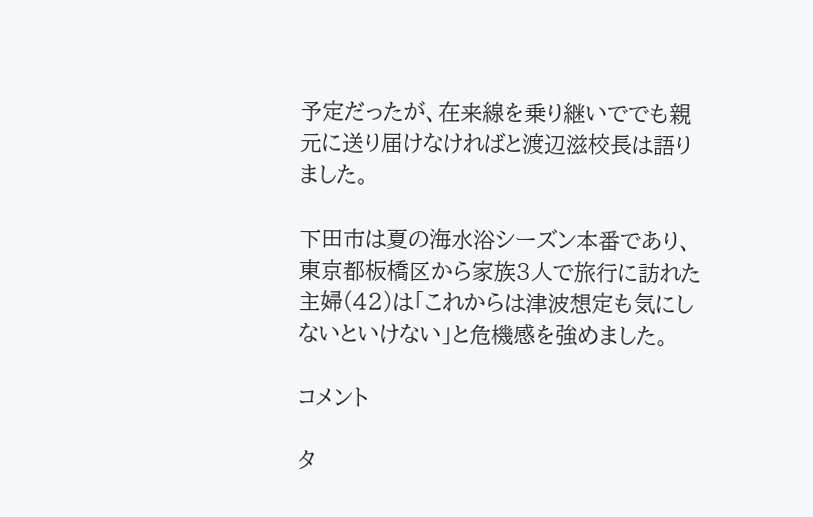予定だったが、在来線を乗り継いででも親元に送り届けなければと渡辺滋校長は語りました。

下田市は夏の海水浴シーズン本番であり、東京都板橋区から家族3人で旅行に訪れた主婦(42)は「これからは津波想定も気にしないといけない」と危機感を強めました。

コメント

タ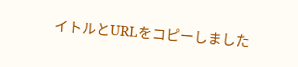イトルとURLをコピーしました